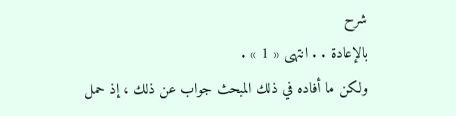شرح
بالإعادة . . انتهى « 1 » .
ولكن ما أفاده في ذلك المبحث جواب عن ذلك ، إذ حمل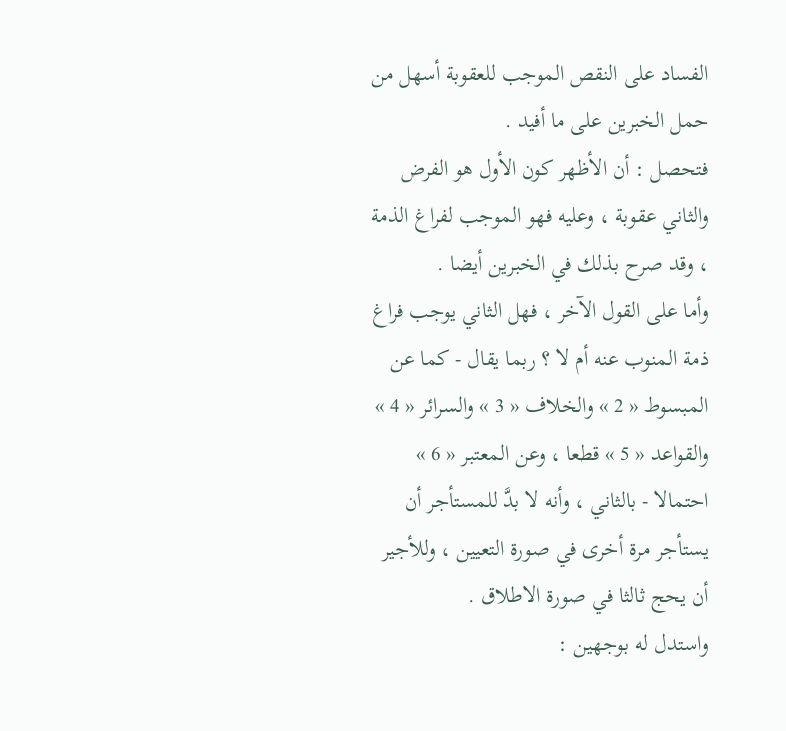الفساد على النقص الموجب للعقوبة أسهل من حمل الخبرين على ما أفيد .
فتحصل : أن الأظهر كون الأول هو الفرض والثاني عقوبة ، وعليه فهو الموجب لفراغ الذمة ، وقد صرح بذلك في الخبرين أيضا .
وأما على القول الآخر ، فهل الثاني يوجب فراغ ذمة المنوب عنه أم لا ؟ ربما يقال - كما عن المبسوط « 2 » والخلاف « 3 » والسرائر « 4 » والقواعد « 5 » قطعا ، وعن المعتبر « 6 » احتمالا - بالثاني ، وأنه لا بدَّ للمستأجر أن يستأجر مرة أخرى في صورة التعيين ، وللأجير أن يحج ثالثا في صورة الاطلاق .
واستدل له بوجهين :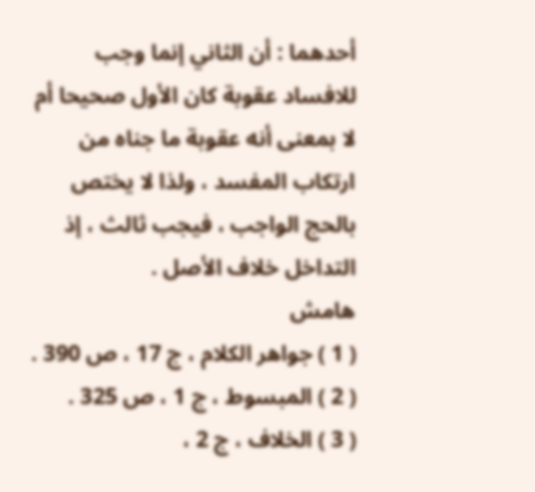أحدهما : أن الثاني إنما وجب للافساد عقوبة كان الأول صحيحا أم لا بمعنى أنه عقوبة ما جناه من ارتكاب المفسد ، ولذا لا يختص بالحج الواجب ، فيجب ثالث ، إذ التداخل خلاف الأصل .
هامش
( 1 ) جواهر الكلام ، ج 17 ، ص 390 .
( 2 ) المبسوط ، ج 1 ، ص 325 .
( 3 ) الخلاف ، ج 2 ،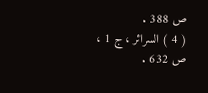ص 388 .
( 4 ) السرائر ، ج 1 ، ص 632 .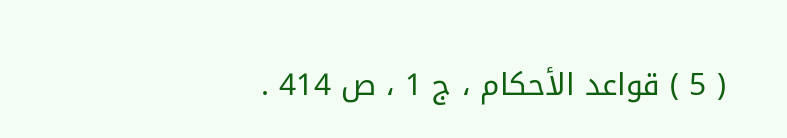( 5 ) قواعد الأحكام ، ج 1 ، ص 414 .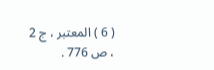( 6 ) المعتبر ، ج 2 ، ص 776 .